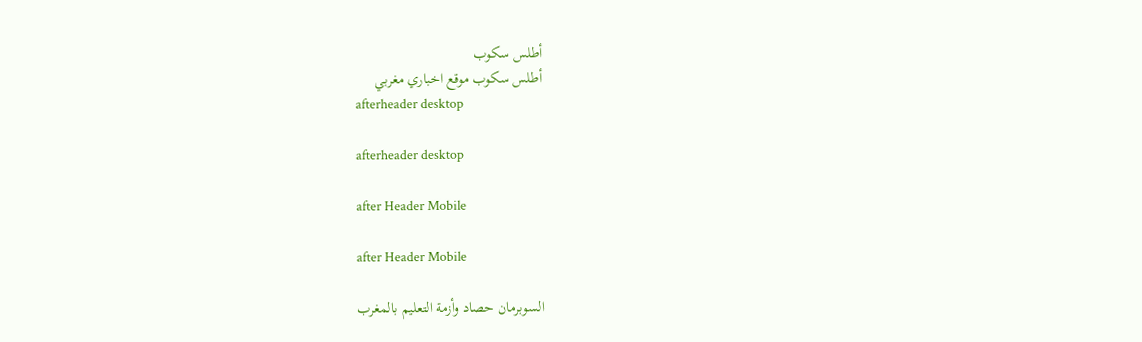أطلس سكوب
أطلس سكوب موقع اخباري مغربي
afterheader desktop

afterheader desktop

after Header Mobile

after Header Mobile

السوبرمان حصاد وأزمة التعليم بالمغرب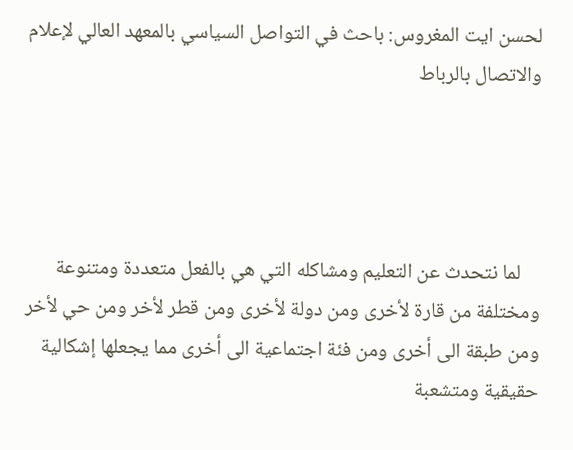لحسن ايت المغروس: باحث في التواصل السياسي بالمعهد العالي لإعلام والاتصال بالرباط




    لما نتحدث عن التعليم ومشاكله التي هي بالفعل متعددة ومتنوعة ومختلفة من قارة لأخرى ومن دولة لأخرى ومن قطر لأخر ومن حي لأخر ومن طبقة الى أخرى ومن فئة اجتماعية الى أخرى مما يجعلها إشكالية حقيقية ومتشعبة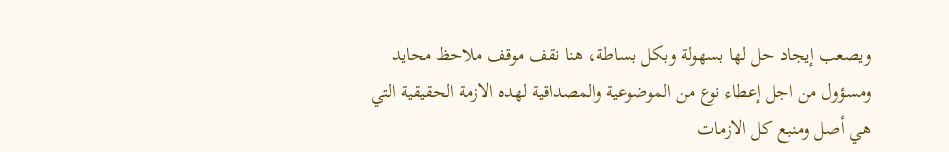ويصعب إيجاد حل لها بسهولة وبكل بساطة، هنا نقف موقف ملاحظ محايد ومسؤول من اجل إعطاء نوع من الموضوعية والمصداقية لهده الازمة الحقيقية التي هي أصل ومنبع كل الازمات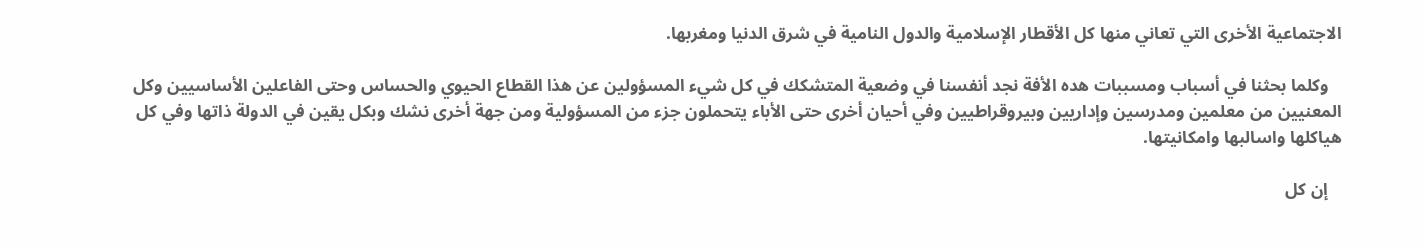الاجتماعية الأخرى التي تعاني منها كل الأقطار الإسلامية والدول النامية في شرق الدنيا ومغربها.

   وكلما بحثنا في أسباب ومسببات هده الأفة نجد أنفسنا في وضعية المتشكك في كل شيء المسؤولين عن هذا القطاع الحيوي والحساس وحتى الفاعلين الأساسيين وكل المعنيين من معلمين ومدرسين وإداريين وبيروقراطيين وفي أحيان أخرى حتى الأباء يتحملون جزء من المسؤولية ومن جهة أخرى نشك وبكل يقين في الدولة ذاتها وفي كل هياكلها واسالبها وامكانيتها.

   إن كل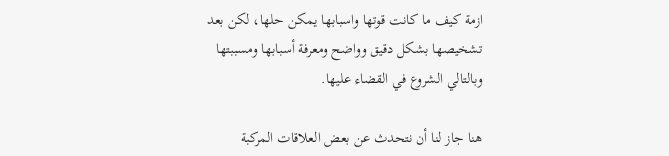ازمة كيف ما كانت قوتها واسبابها يمكن حلها، لكن بعد تشخيصها بشكل دقيق وواضح ومعرفة أسبابها ومسببتها وبالتالي الشروع في القضاء عليها.

هنا جاز لنا أن نتحدث عن بعض العلاقات المركبة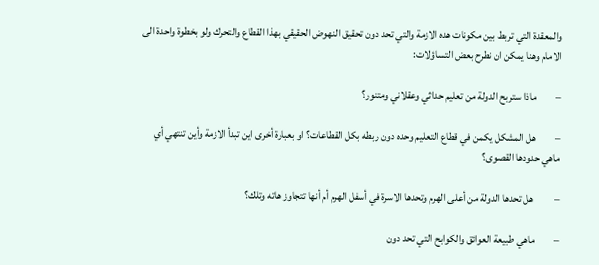والمعقدة التي تربط بين مكونات هده الازمة والتي تحد دون تحقيق النهوض الحقيقي بهذا القطاع والتحرك ولو بخطوة واحدة الى الامام وهنا يمكن ان نطرح بعض التساؤلات:

–         ماذا ستربح الدولة من تعليم حداثي وعقلاني ومتنور؟

–         هل المشكل يكمن في قطاع التعليم وحده دون ربطه بكل القطاعات؟ او بعبارة أخرى اين تبدأ الازمة وأين تنتهي أي ماهي حدودها القصوى؟

–          هل تحدها الدولة من أعلى الهرم وتحدها الاسرة في أسفل الهرم أم أنها تتجاوز هاته وتلك؟

–         ماهي طبيعة العوائق والكوابح التي تحد دون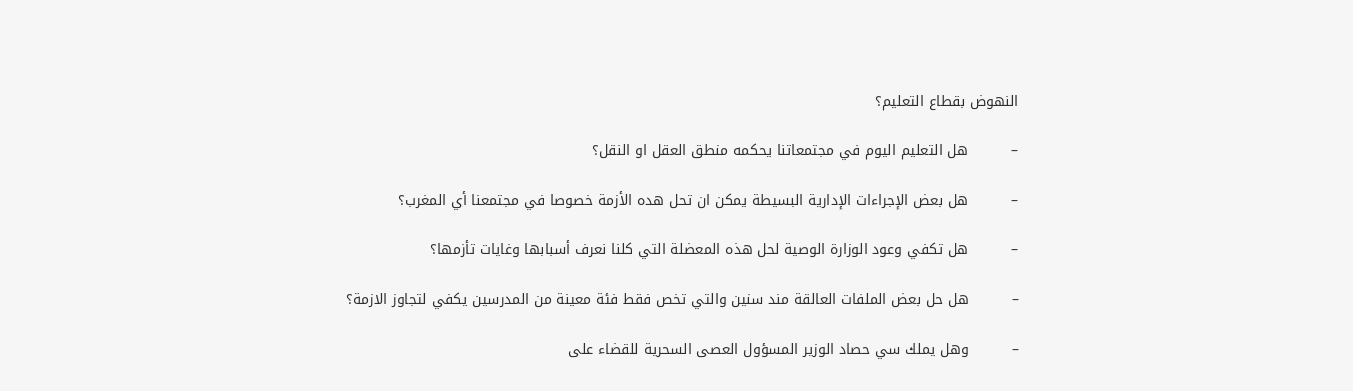النهوض بقطاع التعليم؟

–         هل التعليم اليوم في مجتمعاتنا يحكمه منطق العقل او النقل؟

–         هل بعض الإجراءات الإدارية البسيطة يمكن ان تحل هده الأزمة خصوصا في مجتمعنا أي المغرب؟

–         هل تكفي وعود الوزارة الوصية لحل هذه المعضلة التي كلنا نعرف أسبابها وغايات تأزمها؟

–         هل حل بعض الملفات العالقة مند سنين والتي تخص فقط فئة معينة من المدرسين يكفي لتجاوز الازمة؟

–         وهل يملك سي حصاد الوزير المسؤول العصى السحرية للقضاء على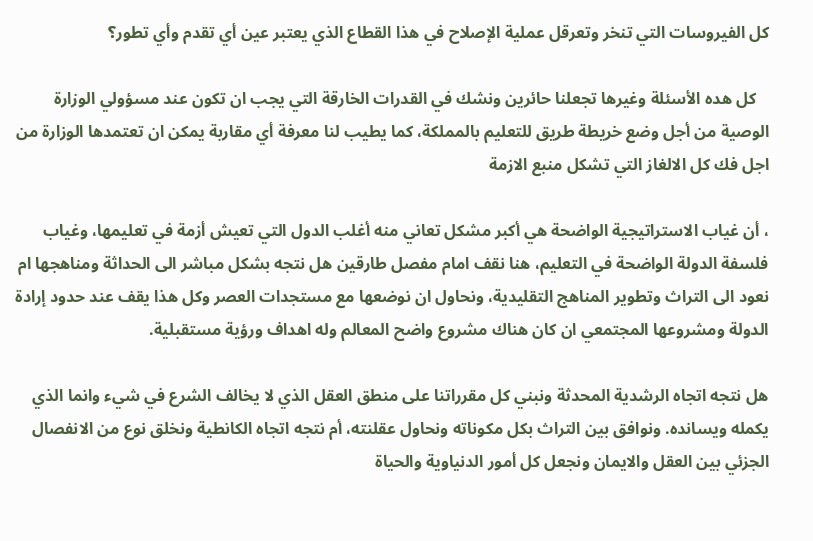كل الفيروسات التي تنخر وتعرقل عملية الإصلاح في هذا القطاع الذي يعتبر عين أي تقدم وأي تطور؟

   كل هده الأسئلة وغيرها تجعلنا حائرين ونشك في القدرات الخارقة التي يجب ان تكون عند مسؤولي الوزارة الوصية من أجل وضع خريطة طريق للتعليم بالمملكة، كما يطيب لنا معرفة أي مقاربة يمكن ان تعتمدها الوزارة من اجل فك كل الالغاز التي تشكل منبع الازمة

، أن غياب الاستراتيجية الواضحة هي أكبر مشكل تعاني منه أغلب الدول التي تعيش أزمة في تعليمها، وغياب فلسفة الدولة الواضحة في التعليم، هنا نقف امام مفصل طارقين هل نتجه بشكل مباشر الى الحداثة ومناهجها ام نعود الى التراث وتطوير المناهج التقليدية، ونحاول ان نوضعها مع مستجدات العصر وكل هذا يقف عند حدود إرادة الدولة ومشروعها المجتمعي ان كان هناك مشروع واضح المعالم وله اهداف ورؤية مستقبلية.

هل نتجه اتجاه الرشدية المحدثة ونبني كل مقرراتنا على منطق العقل الذي لا يخالف الشرع في شيء وانما الذي يكمله ويسانده. ونوافق بين التراث بكل مكوناته ونحاول عقلنته، أم نتجه اتجاه الكانطية ونخلق نوع من الانفصال الجزئي بين العقل والايمان ونجعل كل أمور الدنياوية والحياة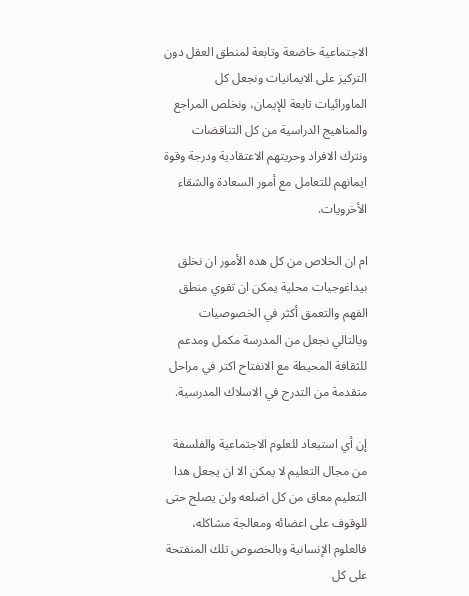الاجتماعية خاضعة وتابعة لمنطق العقل دون التركيز على الايمانيات ونجعل كل الماورائيات تابعة للإيمان، ونخلص المراجع والمناهيج الدراسية من كل التناقضات ونترك الافراد وحريتهم الاعتقادية ودرجة وقوة ايمانهم للتعامل مع أمور السعادة والشقاء الأخرويات.

ام ان الخلاص من كل هده الأمور ان نخلق بيداغوجيات محلية يمكن ان تقوي منطق الفهم والتعمق أكثر في الخصوصيات وبالتالي نجعل من المدرسة مكمل ومدعم للثقافة المحيطة مع الانفتاح اكتر في مراحل متقدمة من التدرج في الاسلاك المدرسية.

إن أي استبعاد للعلوم الاجتماعية والفلسفة من مجال التعليم لا يمكن الا ان يجعل هدا التعليم معاق من كل اضلعه ولن يصلح حتى للوقوف على اعضائه ومعالجة مشاكله، فالعلوم الإنسانية وبالخصوص تلك المنفتحة على كل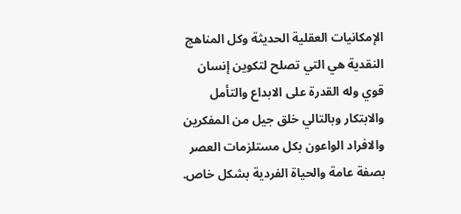الإمكانيات العقلية الحديثة وكل المناهج النقدية هي التي تصلح لتكوين إنسان قوي وله القدرة على الابداع والتأمل والابتكار وبالتالي خلق جيل من المفكرين والافراد الواعون بكل مستلزمات العصر بصفة عامة والحياة الفردية بشكل خاص.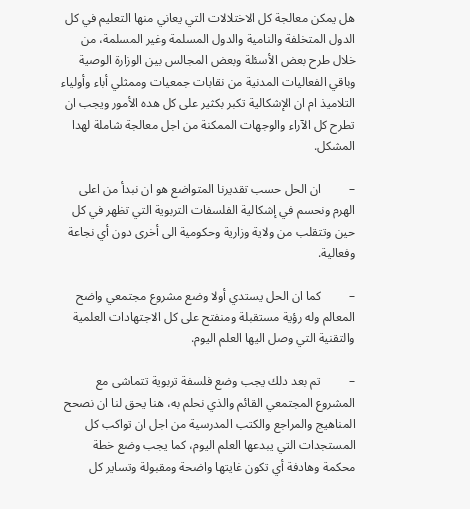هل يمكن معالجة كل الاختلالات التي يعاني منها التعليم في كل الدول المتخلفة والنامية والدول المسلمة وغير المسلمة، من خلال طرح بعض الأسئلة وبعض المجالس بين الوزارة الوصية وباقي الفعاليات المدنية من نقابات جمعيات وممثلي أباء وأولياء التلاميذ ام ان الإشكالية تكبر بكثير على كل هده الأمور ويجب ان تطرح كل الآراء والوجهات الممكنة من اجل معالجة شاملة لهدا المشكل.

–         ان الحل حسب تقديرنا المتواضع هو ان نبدأ من اعلى الهرم ونحسم في إشكالية الفلسفات التربوية التي تظهر في كل حين وتتقلب من ولاية وزارية وحكومية الى أخرى دون أي نجاعة وفعالية.

–         كما ان الحل يستدي أولا وضع مشروع مجتمعي واضح المعالم وله رؤية مستقبلة ومنفتح على كل الاجتهادات العلمية والتقنية التي وصل اليها العلم اليوم.

–         تم بعد دلك يجب وضع فلسفة تربوية تتماشى مع المشروع المجتمعي القائم والذي نحلم به، هنا يحق لنا ان نصحح المناهيج والمراجع والكتب المدرسية من اجل ان تواكب كل المستجدات التي يبدعها العلم اليوم، كما يجب وضع خطة محكمة وهادفة أي تكون غايتها واضحة ومقبولة وتساير كل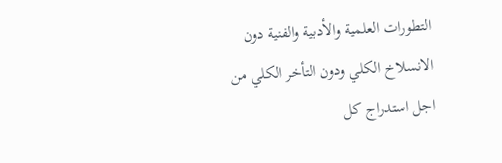التطورات العلمية والأدبية والفنية دون الانسلاخ الكلي ودون التأخر الكلي من اجل استدراج كل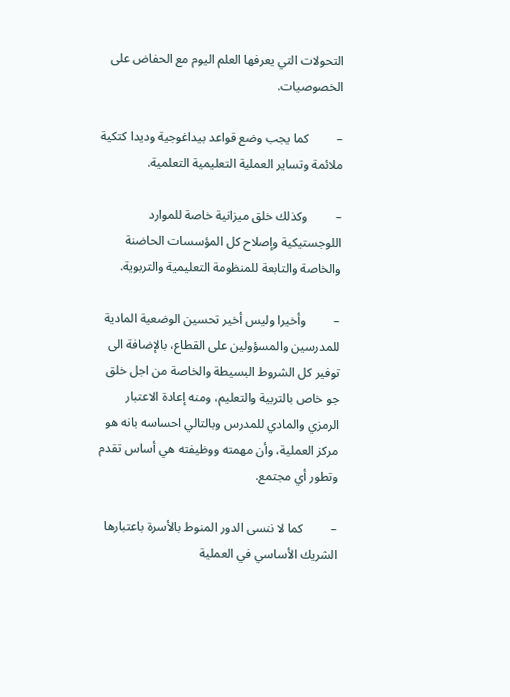التحولات التي يعرفها العلم اليوم مع الحفاض على الخصوصيات.

–         كما يجب وضع قواعد بيداغوجية وديدا كتكية ملائمة وتساير العملية التعليمية التعلمية.

–         وكذلك خلق ميزانية خاصة للموارد اللوجستيكية وإصلاح كل المؤسسات الحاضنة والخاصة والتابعة للمنظومة التعليمية والتربوية.

–         وأخيرا وليس أخير تحسين الوضعية المادية للمدرسين والمسؤولين على القطاع، بالإضافة الى توفير كل الشروط البسيطة والخاصة من اجل خلق جو خاص بالتربية والتعليم، ومنه إعادة الاعتبار الرمزي والمادي للمدرس وبالتالي احساسه بانه هو مركز العملية، وأن مهمته ووظيفته هي أساس تقدم وتطور أي مجتمع.

–         كما لا ننسى الدور المنوط بالأسرة باعتبارها الشريك الأساسي في العملية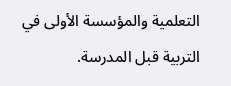التعلمية والمؤسسة الأولى في التربية قبل المدرسة.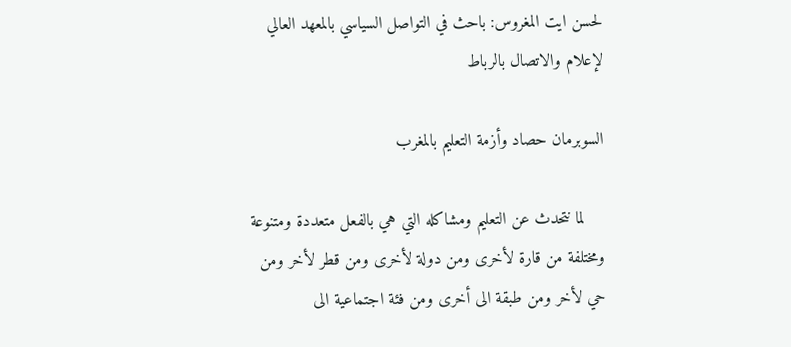لحسن ايت المغروس: باحث في التواصل السياسي بالمعهد العالي لإعلام والاتصال بالرباط

السوبرمان حصاد وأزمة التعليم بالمغرب

    لما نتحدث عن التعليم ومشاكله التي هي بالفعل متعددة ومتنوعة ومختلفة من قارة لأخرى ومن دولة لأخرى ومن قطر لأخر ومن حي لأخر ومن طبقة الى أخرى ومن فئة اجتماعية الى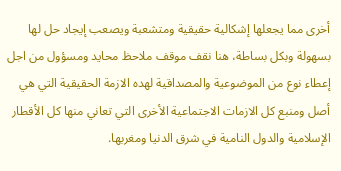أخرى مما يجعلها إشكالية حقيقية ومتشعبة ويصعب إيجاد حل لها بسهولة وبكل بساطة، هنا نقف موقف ملاحظ محايد ومسؤول من اجل إعطاء نوع من الموضوعية والمصداقية لهده الازمة الحقيقية التي هي أصل ومنبع كل الازمات الاجتماعية الأخرى التي تعاني منها كل الأقطار الإسلامية والدول النامية في شرق الدنيا ومغربها.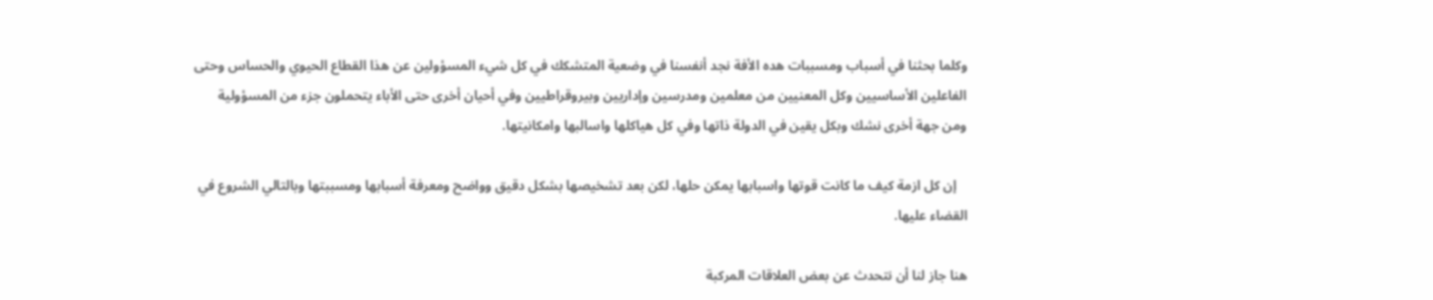وكلما بحثنا في أسباب ومسببات هده الأفة نجد أنفسنا في وضعية المتشكك في كل شيء المسؤولين عن هذا القطاع الحيوي والحساس وحتى الفاعلين الأساسيين وكل المعنيين من معلمين ومدرسين وإداريين وبيروقراطيين وفي أحيان أخرى حتى الأباء يتحملون جزء من المسؤولية ومن جهة أخرى نشك وبكل يقين في الدولة ذاتها وفي كل هياكلها واسالبها وامكانيتها.

   إن كل ازمة كيف ما كانت قوتها واسبابها يمكن حلها، لكن بعد تشخيصها بشكل دقيق وواضح ومعرفة أسبابها ومسببتها وبالتالي الشروع في القضاء عليها.

هنا جاز لنا أن نتحدث عن بعض العلاقات المركبة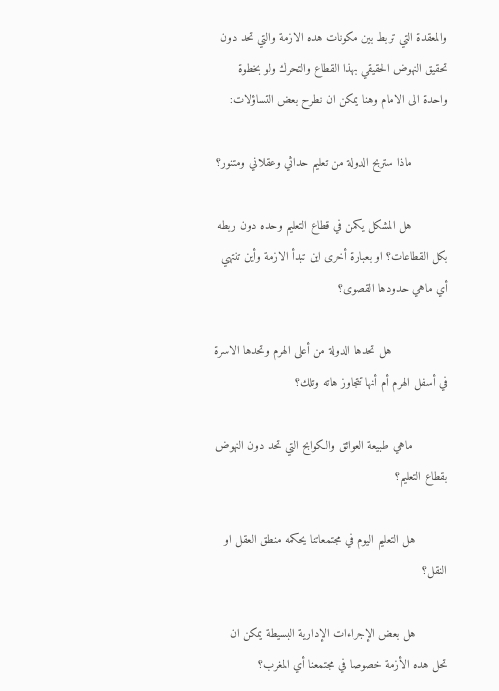والمعقدة التي تربط بين مكونات هده الازمة والتي تحد دون تحقيق النهوض الحقيقي بهذا القطاع والتحرك ولو بخطوة واحدة الى الامام وهنا يمكن ان نطرح بعض التساؤلات:

          ماذا ستربح الدولة من تعليم حداثي وعقلاني ومتنور؟

          هل المشكل يكمن في قطاع التعليم وحده دون ربطه بكل القطاعات؟ او بعبارة أخرى اين تبدأ الازمة وأين تنتهي أي ماهي حدودها القصوى؟

                هل تحدها الدولة من أعلى الهرم وتحدها الاسرة في أسفل الهرم أم أنها تتجاوز هاته وتلك؟

          ماهي طبيعة العوائق والكوابح التي تحد دون النهوض بقطاع التعليم؟

         هل التعليم اليوم في مجتمعاتنا يحكمه منطق العقل او النقل؟

         هل بعض الإجراءات الإدارية البسيطة يمكن ان تحل هده الأزمة خصوصا في مجتمعنا أي المغرب؟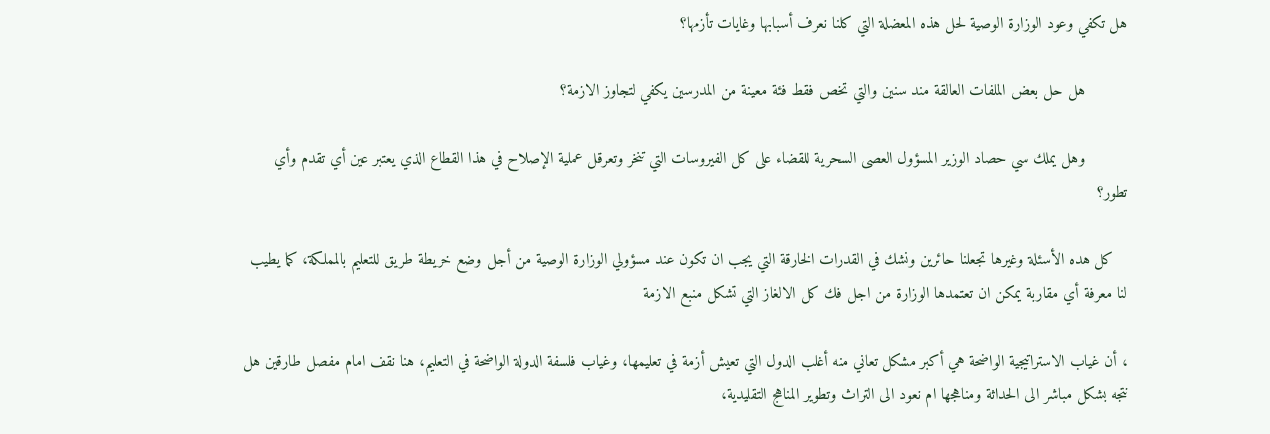هل تكفي وعود الوزارة الوصية لحل هذه المعضلة التي كلنا نعرف أسبابها وغايات تأزمها؟

         هل حل بعض الملفات العالقة مند سنين والتي تخص فقط فئة معينة من المدرسين يكفي لتجاوز الازمة؟

         وهل يملك سي حصاد الوزير المسؤول العصى السحرية للقضاء على كل الفيروسات التي تنخر وتعرقل عملية الإصلاح في هذا القطاع الذي يعتبر عين أي تقدم وأي تطور؟

   كل هده الأسئلة وغيرها تجعلنا حائرين ونشك في القدرات الخارقة التي يجب ان تكون عند مسؤولي الوزارة الوصية من أجل وضع خريطة طريق للتعليم بالمملكة، كما يطيب لنا معرفة أي مقاربة يمكن ان تعتمدها الوزارة من اجل فك كل الالغاز التي تشكل منبع الازمة

، أن غياب الاستراتيجية الواضحة هي أكبر مشكل تعاني منه أغلب الدول التي تعيش أزمة في تعليمها، وغياب فلسفة الدولة الواضحة في التعليم، هنا نقف امام مفصل طارقين هل نتجه بشكل مباشر الى الحداثة ومناهجها ام نعود الى التراث وتطوير المناهج التقليدية،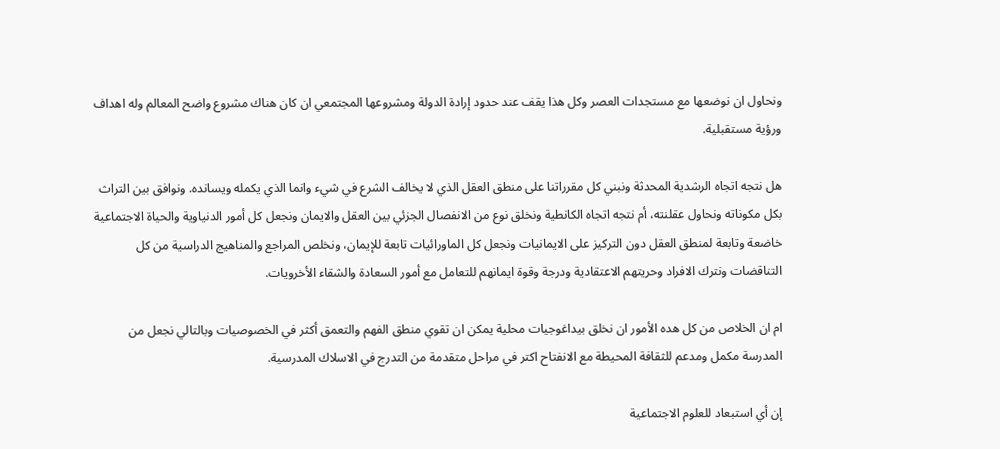ونحاول ان نوضعها مع مستجدات العصر وكل هذا يقف عند حدود إرادة الدولة ومشروعها المجتمعي ان كان هناك مشروع واضح المعالم وله اهداف ورؤية مستقبلية.

هل نتجه اتجاه الرشدية المحدثة ونبني كل مقرراتنا على منطق العقل الذي لا يخالف الشرع في شيء وانما الذي يكمله ويسانده. ونوافق بين التراث بكل مكوناته ونحاول عقلنته، أم نتجه اتجاه الكانطية ونخلق نوع من الانفصال الجزئي بين العقل والايمان ونجعل كل أمور الدنياوية والحياة الاجتماعية خاضعة وتابعة لمنطق العقل دون التركيز على الايمانيات ونجعل كل الماورائيات تابعة للإيمان، ونخلص المراجع والمناهيج الدراسية من كل التناقضات ونترك الافراد وحريتهم الاعتقادية ودرجة وقوة ايمانهم للتعامل مع أمور السعادة والشقاء الأخرويات.

ام ان الخلاص من كل هده الأمور ان نخلق بيداغوجيات محلية يمكن ان تقوي منطق الفهم والتعمق أكثر في الخصوصيات وبالتالي نجعل من المدرسة مكمل ومدعم للثقافة المحيطة مع الانفتاح اكتر في مراحل متقدمة من التدرج في الاسلاك المدرسية.

إن أي استبعاد للعلوم الاجتماعية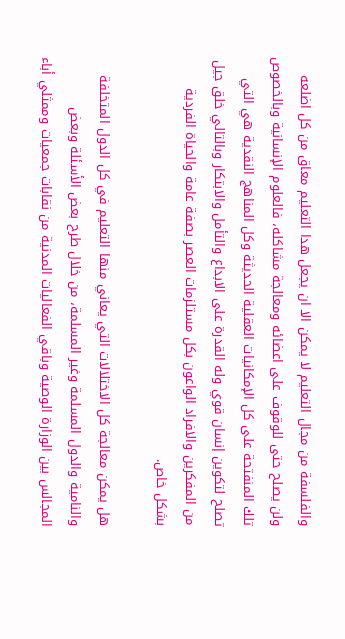والفلسفة من مجال التعليم لا يمكن الا ان يجعل هدا التعليم معاق من كل اضلعه ولن يصلح حتى للوقوف على اعضائه ومعالجة مشاكله، فالعلوم الإنسانية وبالخصوص تلك المنفتحة على كل الإمكانيات العقلية الحديثة وكل المناهج النقدية هي التي تصلح لتكوين إنسان قوي وله القدرة على الابداع والتأمل والابتكار وبالتالي خلق جيل من المفكرين والافراد الواعون بكل مستلزمات العصر بصفة عامة والحياة الفردية بشكل خاص.

هل يمكن معالجة كل الاختلالات التي يعاني منها التعليم في كل الدول المتخلفة والنامية والدول المسلمة وغير المسلمة، من خلال طرح بعض الأسئلة وبعض المجالس بين الوزارة الوصية وباقي الفعاليات المدنية من نقابات جمعيات وممثلي أباء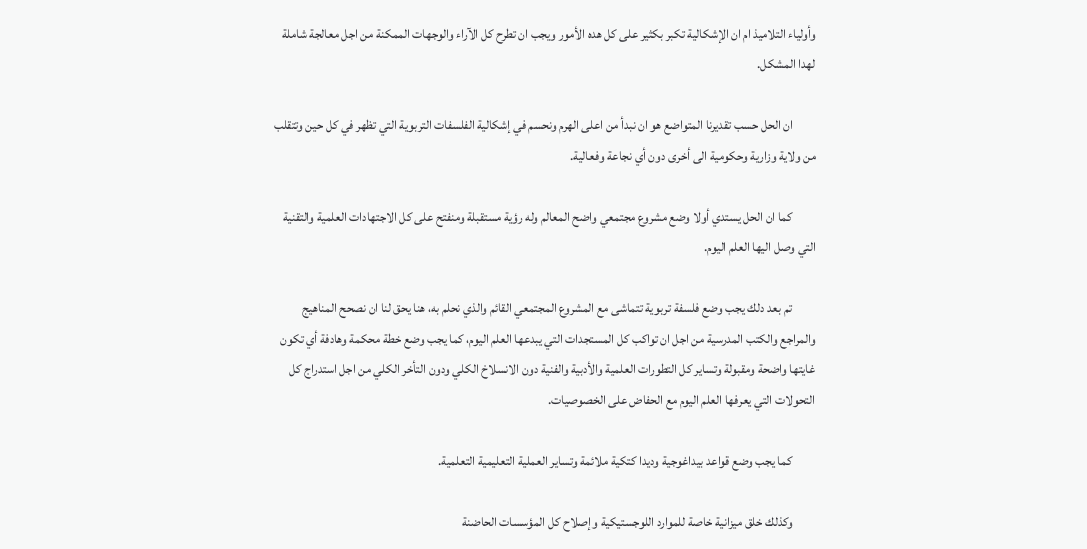وأولياء التلاميذ ام ان الإشكالية تكبر بكثير على كل هده الأمور ويجب ان تطرح كل الآراء والوجهات الممكنة من اجل معالجة شاملة لهدا المشكل.

         ان الحل حسب تقديرنا المتواضع هو ان نبدأ من اعلى الهرم ونحسم في إشكالية الفلسفات التربوية التي تظهر في كل حين وتتقلب من ولاية وزارية وحكومية الى أخرى دون أي نجاعة وفعالية.

         كما ان الحل يستدي أولا وضع مشروع مجتمعي واضح المعالم وله رؤية مستقبلة ومنفتح على كل الاجتهادات العلمية والتقنية التي وصل اليها العلم اليوم.

         تم بعد دلك يجب وضع فلسفة تربوية تتماشى مع المشروع المجتمعي القائم والذي نحلم به، هنا يحق لنا ان نصحح المناهيج والمراجع والكتب المدرسية من اجل ان تواكب كل المستجدات التي يبدعها العلم اليوم، كما يجب وضع خطة محكمة وهادفة أي تكون غايتها واضحة ومقبولة وتساير كل التطورات العلمية والأدبية والفنية دون الانسلاخ الكلي ودون التأخر الكلي من اجل استدراج كل التحولات التي يعرفها العلم اليوم مع الحفاض على الخصوصيات.

         كما يجب وضع قواعد بيداغوجية وديدا كتكية ملائمة وتساير العملية التعليمية التعلمية.

         وكذلك خلق ميزانية خاصة للموارد اللوجستيكية وإصلاح كل المؤسسات الحاضنة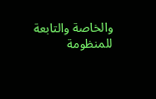والخاصة والتابعة للمنظومة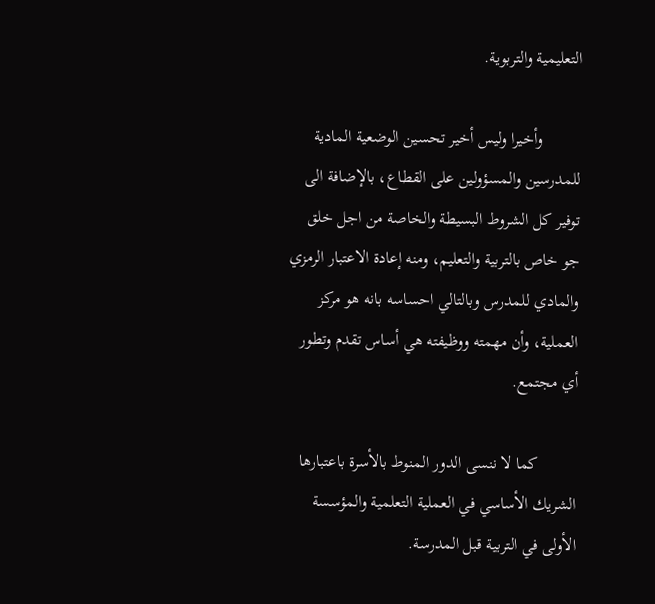التعليمية والتربوية.

         وأخيرا وليس أخير تحسين الوضعية المادية للمدرسين والمسؤولين على القطاع، بالإضافة الى توفير كل الشروط البسيطة والخاصة من اجل خلق جو خاص بالتربية والتعليم، ومنه إعادة الاعتبار الرمزي والمادي للمدرس وبالتالي احساسه بانه هو مركز العملية، وأن مهمته ووظيفته هي أساس تقدم وتطور أي مجتمع.

         كما لا ننسى الدور المنوط بالأسرة باعتبارها الشريك الأساسي في العملية التعلمية والمؤسسة الأولى في التربية قبل المدرسة.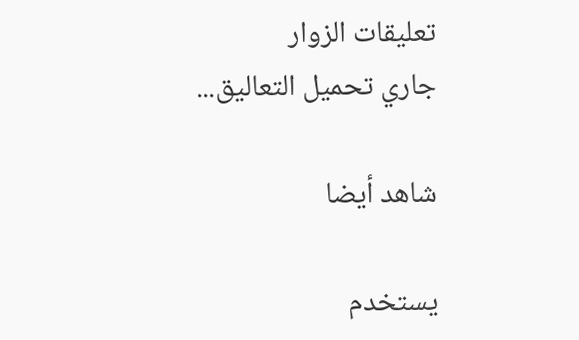تعليقات الزوار
جاري تحميل التعاليق...

شاهد أيضا

يستخدم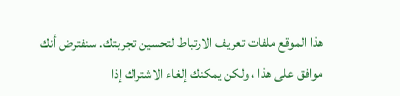هذا الموقع ملفات تعريف الارتباط لتحسين تجربتك. سنفترض أنك موافق على هذا ، ولكن يمكنك إلغاء الاشتراك إذا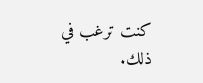كنت ترغب في ذلك.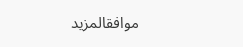موافقالمزيد